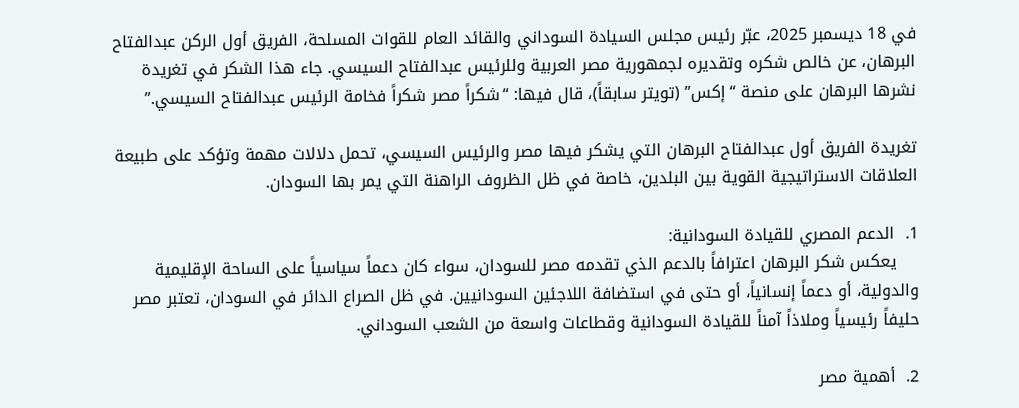في 18 ديسمبر 2025، عبّر رئيس مجلس السيادة السوداني والقائد العام للقوات المسلحة، الفريق أول الركن عبدالفتاح البرهان، عن خالص شكره وتقديره لجمهورية مصر العربية وللرئيس عبدالفتاح السيسي. جاء هذا الشكر في تغريدة نشرها البرهان على منصة “إكس” (تويتر سابقاً)، قال فيها: “شكراً مصر شكراً فخامة الرئيس عبدالفتاح السيسي.”

تغريدة الفريق أول عبدالفتاح البرهان التي يشكر فيها مصر والرئيس السيسي، تحمل دلالات مهمة وتؤكد على طبيعة العلاقات الاستراتيجية القوية بين البلدين، خاصة في ظل الظروف الراهنة التي يمر بها السودان.

1.  الدعم المصري للقيادة السودانية:
    يعكس شكر البرهان اعترافاً بالدعم الذي تقدمه مصر للسودان، سواء كان دعماً سياسياً على الساحة الإقليمية والدولية، أو دعماً إنسانياً، أو حتى في استضافة اللاجئين السودانيين. في ظل الصراع الدائر في السودان، تعتبر مصر حليفاً رئيسياً وملاذاً آمناً للقيادة السودانية وقطاعات واسعة من الشعب السوداني.

2.  أهمية مصر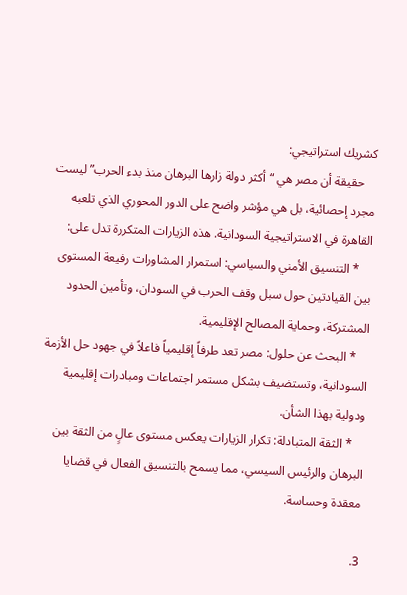كشريك استراتيجي:
    حقيقة أن مصر هي “أكثر دولة زارها البرهان منذ بدء الحرب” ليست مجرد إحصائية، بل هي مؤشر واضح على الدور المحوري الذي تلعبه القاهرة في الاستراتيجية السودانية. هذه الزيارات المتكررة تدل على:
    * التنسيق الأمني والسياسي: استمرار المشاورات رفيعة المستوى بين القيادتين حول سبل وقف الحرب في السودان، وتأمين الحدود المشتركة، وحماية المصالح الإقليمية.
    * البحث عن حلول: مصر تعد طرفاً إقليمياً فاعلاً في جهود حل الأزمة السودانية، وتستضيف بشكل مستمر اجتماعات ومبادرات إقليمية ودولية بهذا الشأن.
    * الثقة المتبادلة: تكرار الزيارات يعكس مستوى عالٍ من الثقة بين البرهان والرئيس السيسي، مما يسمح بالتنسيق الفعال في قضايا معقدة وحساسة.

3.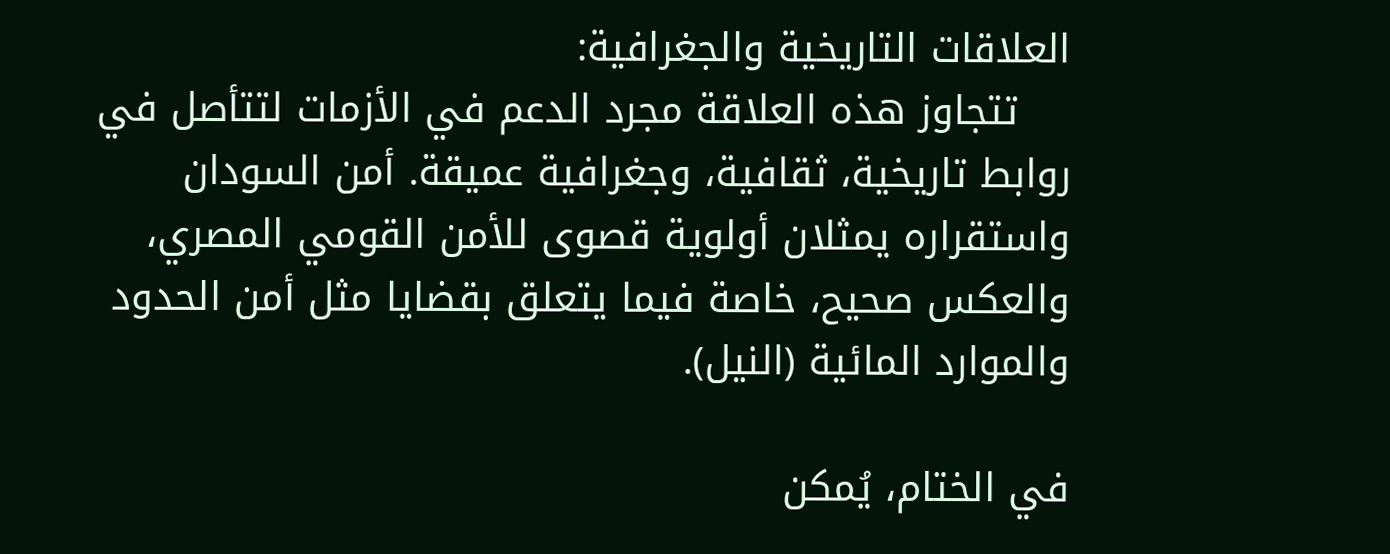العلاقات التاريخية والجغرافية:
    تتجاوز هذه العلاقة مجرد الدعم في الأزمات لتتأصل في روابط تاريخية، ثقافية، وجغرافية عميقة. أمن السودان واستقراره يمثلان أولوية قصوى للأمن القومي المصري، والعكس صحيح، خاصة فيما يتعلق بقضايا مثل أمن الحدود والموارد المائية (النيل).

في الختام، يُمكن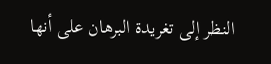النظر إلى تغريدة البرهان على أنها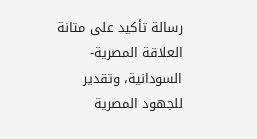رسالة تأكيد على متانة العلاقة المصرية-السودانية، وتقدير للجهود المصرية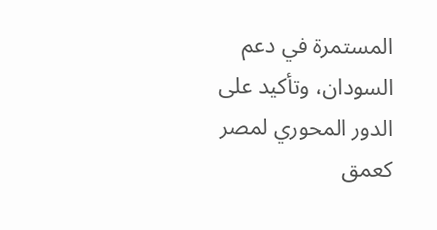المستمرة في دعم السودان، وتأكيد على الدور المحوري لمصر كعمق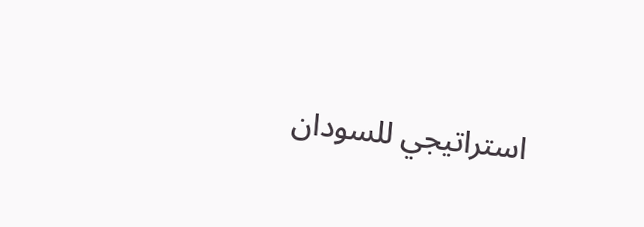استراتيجي للسودان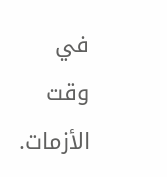في وقت الأزمات.